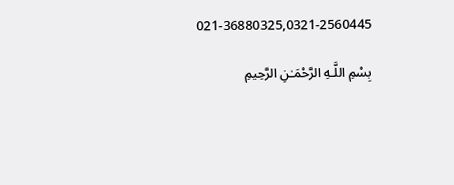021-36880325,0321-2560445

بِسْمِ اللَّـهِ الرَّحْمَـٰنِ الرَّحِيمِ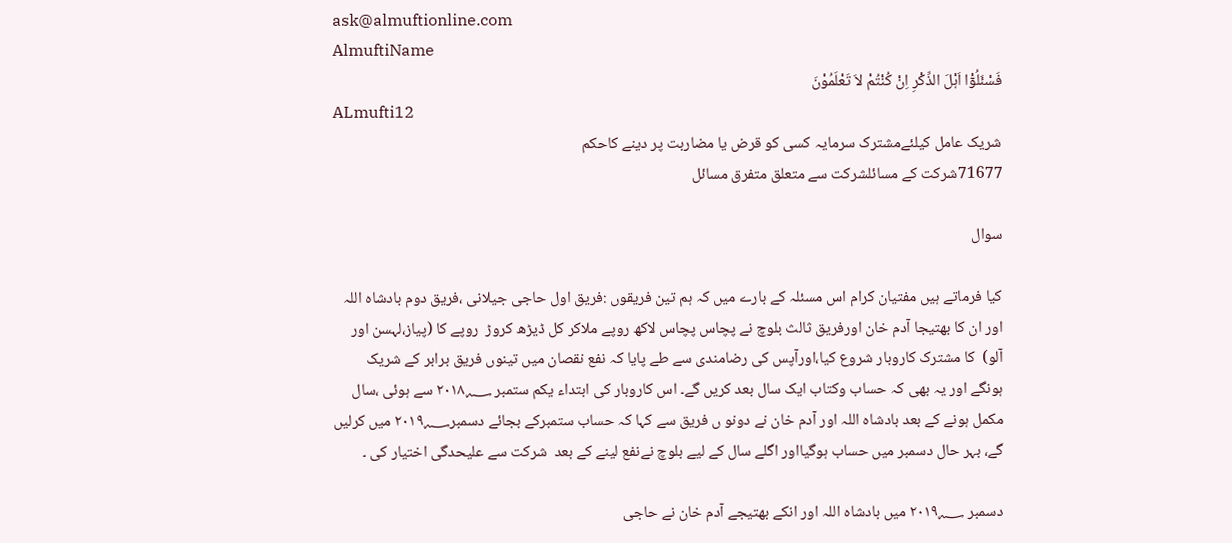ask@almuftionline.com
AlmuftiName
فَسْئَلُوْٓا اَہْلَ الذِّکْرِ اِنْ کُنْتُمْ لاَ تَعْلَمُوْنَ
ALmufti12
شریک عامل کیلئےمشترک سرمایہ کسی کو قرض یا مضاربت پر دینے کاحکم
71677شرکت کے مسائلشرکت سے متعلق متفرق مسائل

سوال

کیا فرماتے ہیں مفتیان کرام اس مسئلہ کے بارے میں کہ ہم تین فریقوں :فریق اول حاجی جیلانی ،فریق دوم بادشاہ اللہ اور ان کا بھتیجا آدم خان اورفریق ثالث بلوچ نے پچاس پچاس لاکھ روپے ملاکر کل ڈیڑھ کروڑ  روپے کا (پیاز،لہسن اور آلو)  کا مشترک کاروبار شروع کیا،اورآپس کی رضامندی سے طے پایا کہ نفع نقصان میں تینوں فریق برابر کے شریک  ہونگے اور یہ بھی کہ حساب وکتاب ایک سال بعد کریں گے۔ اس کاروبار کی ابتداء یکم ستمبر ۲۰۱۸؁ سے ہوئی ،سال مکمل ہونے کے بعد بادشاہ اللہ اور آدم خان نے دونو ں فریق سے کہا کہ حساب ستمبرکے بجائے دسمبر۲۰۱۹؁ میں کرلیں گے، بہر حال دسمبر میں حساب ہوگیااور اگلے سال کے لیے بلوچ نےنفع لینے کے بعد  شرکت سے علیحدگی اختیار کی ۔

دسمبر ۲۰۱۹؁ میں بادشاہ اللہ اور انکے بھتیجے آدم خان نے حاجی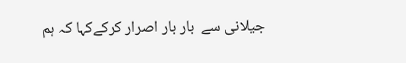جیلانی سے  بار بار اصرار کرکےکہا کہ ہم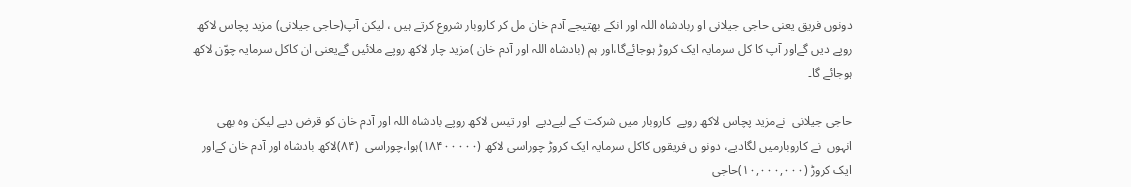دونوں فریق یعنی حاجی جیلانی او ربادشاہ اللہ اور انکے بھتیجے آدم خان مل کر کاروبار شروع کرتے ہیں ، لیکن آپ(حاجی جیلانی) مزید پچاس لاکھ روپے دیں گےاور آپ کا کل سرمایہ ایک کروڑ ہوجائےگا،اور ہم (بادشاہ اللہ اور آدم خان )مزید چار لاکھ روپے ملائیں گےیعنی ان کاکل سرمایہ چوّن لاکھ ہوجائے گا۔

حاجی جیلانی  نےمزید پچاس لاکھ روپے  کاروبار میں شرکت کے لیےدیے  اور تیس لاکھ روپے بادشاہ اللہ اور آدم خان کو قرض دیے لیکن وہ بھی انہوں  نے کاروبارمیں لگادیے، دونو ں فریقوں کاکل سرمایہ ایک کروڑ چوراسی لاکھ (۱۸۴۰۰۰۰۰)ہوا،چوراسی  (۸۴)لاکھ بادشاہ اور آدم خان کےاور ایک کروڑ (۱۰,۰۰۰,۰۰۰)حاجی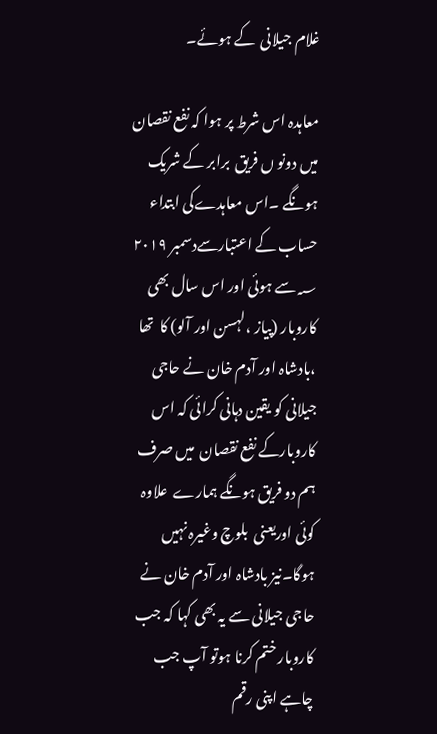غلام جیلانی  کے ہوئے۔

معاہدہ اس شرط پر ہوا کہ نفع نقصان میں دونو ں فریق  برابر کے شریک ہونگے ۔اس معاہدےکی ابتداء حساب کے اعتبارسےدسمبر ۲۰۱۹  ؁سے ہوئی اور اس سال بھی کاروبار (پیاز ،لہسن اور آلو) کا  تھا ،بادشاہ اور آدم خان نے حاجی جیلانی کو یقین دہانی کرائی کہ اس کاروبارکے نفع نقصان  میں صرف ہم دو فریق ہونگے ہمارے  علاوہ کوئی اوریعنی  بلوچ وغیرہ نہیں ہوگا۔نیز بادشاہ اور آدم خان نے حاجی جیلانی سے یہ بھی کہا کہ جب کاروبار ختم کرنا ہوتو آپ جب چاہے اپنی رقم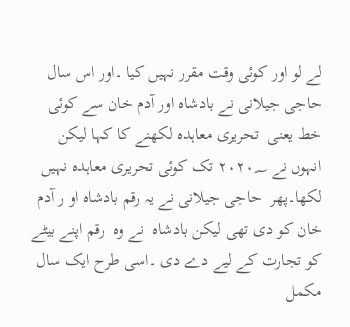لے لو اور کوئی وقت مقرر نہیں کیا ۔اور اس سال  حاجی جیلانی نے بادشاہ اور آدم خان سے کوئی خط یعنی  تحریری معاہدہ لکھنے کا کہا لیکن انہوں نے ۲۰۲۰؁ تک کوئی تحریری معاہدہ نہیں لکھا۔پھر  حاجی جیلانی نے یہ رقم بادشاہ او ر آدم خان کو دی تھی لیکن بادشاہ  نے وہ  رقم اپنے بیٹے کو تجارت کے لیے دے دی ۔اسی طرح ایک سال مکمل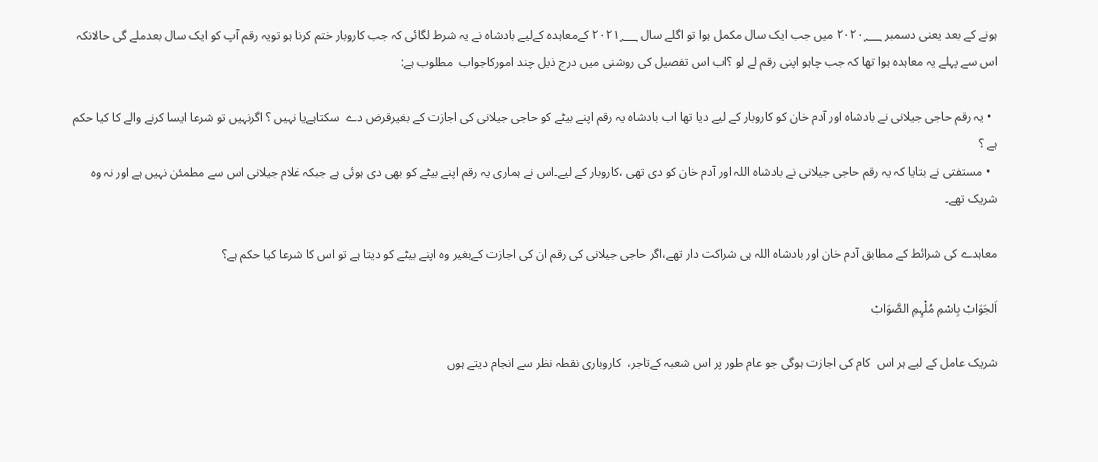ہونے کے بعد یعنی دسمبر ۲۰۲۰؁ میں جب ایک سال مکمل ہوا تو اگلے سال ۲۰۲۱؁ کےمعاہدہ کےلیے بادشاہ نے یہ شرط لگائی کہ جب کاروبار ختم کرنا ہو تویہ رقم آپ کو ایک سال بعدملے گی حالانکہ اس سے پہلے یہ معاہدہ ہوا تھا کہ جب چاہو اپنی رقم لے لو ؟اب اس تفصیل کی روشنی میں درج ذیل چند امورکاجواب  مطلوب ہے:

  • یہ رقم حاجی جیلانی نے بادشاہ اور آدم خان کو کاروبار کے لیے دیا تھا اب بادشاہ یہ رقم اپنے بیٹے کو حاجی جیلانی کی اجازت کے بغیرقرض دے  سکتاہےیا نہیں ؟ اگرنہیں تو شرعا ایسا کرنے والے کا کیا حکم ہے ؟
  • مستفتی نے بتایا کہ یہ رقم حاجی جیلانی نے بادشاہ اللہ اور آدم خان کو دی تھی ،کاروبار کے لیے۔اس نے ہماری یہ رقم اپنے بیٹے کو بھی دی ہوئی ہے جبکہ غلام جیلانی اس سے مطمئن نہیں ہے اور نہ وہ شریک تھے۔

معاہدے کی شرائط کے مطابق آدم خان اور بادشاہ اللہ ہی شراکت دار تھے،اگر حاجی جیلانی کی رقم ان کی اجازت کےبغیر وہ اپنے بیٹے کو دیتا ہے تو اس کا شرعا کیا حکم ہے؟

اَلجَوَابْ بِاسْمِ مُلْہِمِ الصَّوَابْ

شریک عامل کے لیے ہر اس  کام کی اجازت ہوگی جو عام طور پر اس شعبہ کےتاجر،  کاروباری نقطہ نظر سے انجام دیتے ہوں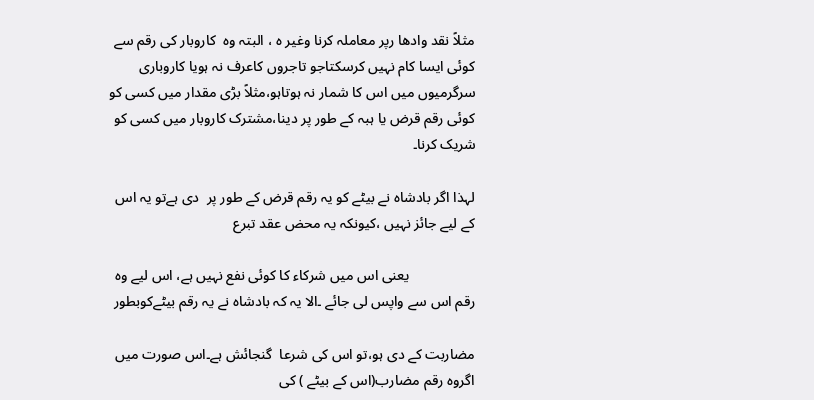مثلاً نقد وادھا رپر معاملہ کرنا وغیر ہ ، البتہ وہ  کاروبار کی رقم سے کوئی ایسا کام نہیں کرسکتاجو تاجروں کاعرف نہ ہویا کاروباری سرگرمیوں میں اس کا شمار نہ ہوتاہو،مثلاً بڑی مقدار میں کسی کو کوئی رقم قرض یا ہبہ کے طور پر دینا،مشترک کاروبار میں کسی کو شریک کرنا۔

لہذا اگر بادشاہ نے بیٹے کو یہ رقم قرض کے طور پر  دی ہےتو یہ اس کے لیے جائز نہیں ،کیونکہ یہ محض عقد تبرع

                  یعنی اس میں شرکاء کا کوئی نفع نہیں ہے، اس لیے وہ رقم اس سے واپس لی جائے ۔الا یہ کہ بادشاہ نے یہ رقم بیٹےکوبطور

مضاربت کے دی ہو،تو اس کی شرعا  گنجائش ہے۔اس صورت میں اگروہ رقم مضارب(اس کے بیٹے ) کی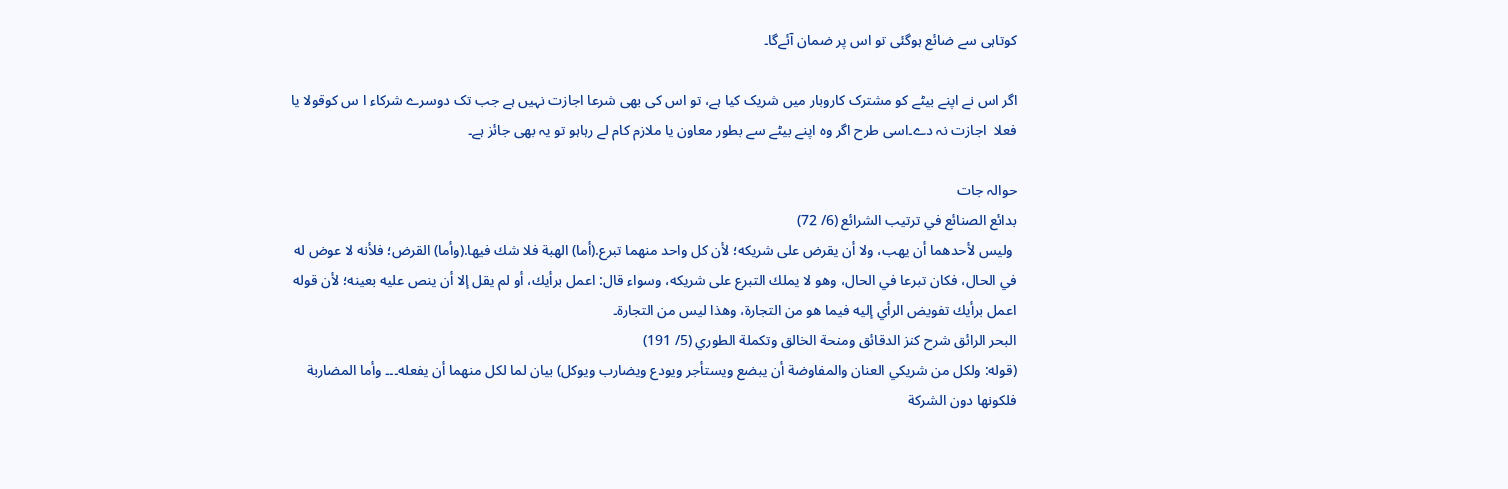کوتاہی سے ضائع ہوگئی تو اس پر ضمان آئےگا۔

اگر اس نے اپنے بیٹے کو مشترک کاروبار میں شریک کیا ہے، تو اس کی بھی شرعا اجازت نہیں ہے جب تک دوسرے شرکاء ا س کوقولا یا فعلا  اجازت نہ دے۔اسی طرح اگر وہ اپنے بیٹے سے بطور معاون یا ملازم کام لے رہاہو تو یہ بھی جائز ہے۔

حوالہ جات
بدائع الصنائع في ترتيب الشرائع (6/ 72)
 وليس لأحدهما أن يهب، ولا أن يقرض على شريكه؛ لأن كل واحد منهما تبرع.(أما) الهبة فلا شك فيها.(وأما) القرض؛ فلأنه لا عوض له في الحال، فكان تبرعا في الحال، وهو لا يملك التبرع على شريكه، وسواء قال: اعمل برأيك، أو لم يقل إلا أن ينص عليه بعينه؛ لأن قوله اعمل برأيك تفويض الرأي إليه فيما هو من التجارة، وهذا ليس من التجارة۔
البحر الرائق شرح كنز الدقائق ومنحة الخالق وتكملة الطوري (5/ 191)
(قوله: ولكل من شريكي العنان والمفاوضة أن يبضع ويستأجر ويودع ويضارب ويوكل) بيان لما لكل منهما أن يفعله۔۔۔ وأما المضاربة فلكونها دون الشركة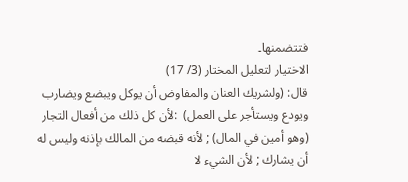فتتضمنها۔
الاختيار لتعليل المختار (3/ 17)
قال: (ولشريك العنان والمفاوض أن يوكل ويبضع ويضارب ويودع ويستأجر على العمل)  :لأن كل ذلك من أفعال التجار (وهو أمين في المال) ; لأنه قبضه من المالك بإذنه وليس له أن يشارك ; لأن الشيء لا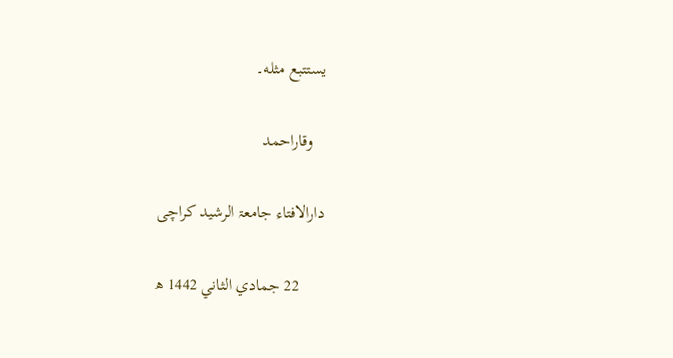يستتبع مثله۔

   وقاراحمد

دارالافتاء جامعۃ الرشید کراچی

      22 جمادي الثاني 1442 ھ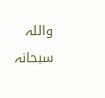واللہ سبحانہ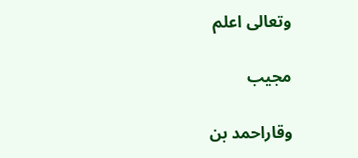وتعالی اعلم

مجیب

وقاراحمد بن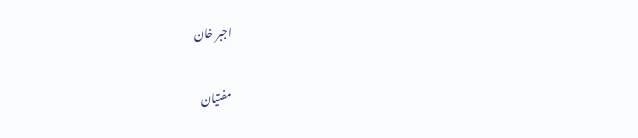اجبر خان

مفتیان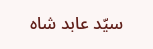سیّد عابد شاہ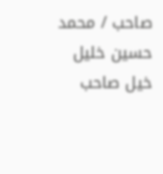صاحب / محمد حسین خلیل خیل صاحب